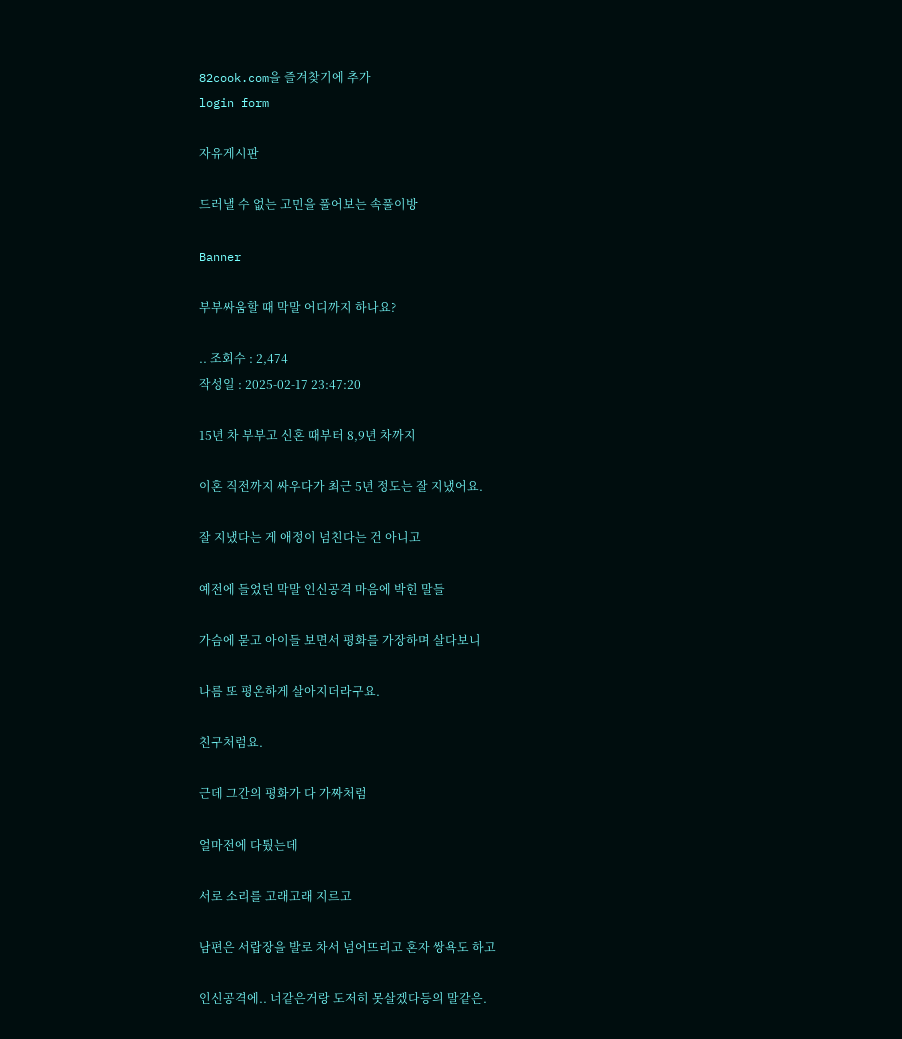82cook.com을 즐겨찾기에 추가
login form

자유게시판

드러낼 수 없는 고민을 풀어보는 속풀이방

Banner

부부싸움할 때 막말 어디까지 하나요?

.. 조회수 : 2,474
작성일 : 2025-02-17 23:47:20

15년 차 부부고 신혼 때부터 8,9년 차까지

이혼 직전까지 싸우다가 최근 5년 정도는 잘 지냈어요.

잘 지냈다는 게 애정이 넘친다는 건 아니고

예전에 들었던 막말 인신공격 마음에 박힌 말들

가슴에 묻고 아이들 보면서 평화를 가장하며 살다보니

나름 또 평온하게 살아지더라구요.

친구처럼요.

근데 그간의 평화가 다 가짜처럼

얼마전에 다퉜는데

서로 소리를 고래고래 지르고

남편은 서랍장을 발로 차서 넘어뜨리고 혼자 쌍욕도 하고

인신공격에.. 너같은거랑 도저히 못살겠다등의 말같은.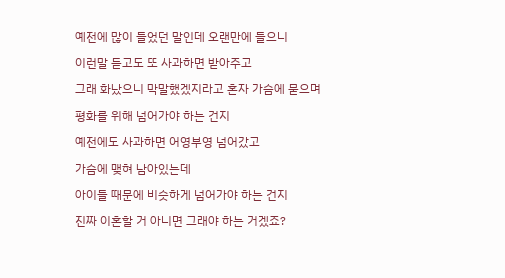예전에 많이 들었던 말인데 오랜만에 들으니

이런말 듣고도 또 사과하면 받아주고

그래 화났으니 막말했겠지라고 혼자 가슴에 묻으며

평화를 위해 넘어가야 하는 건지

예전에도 사과하면 어영부영 넘어갔고

가슴에 맺혀 남아있는데

아이들 때문에 비슷하게 넘어가야 하는 건지

진짜 이혼할 거 아니면 그래야 하는 거겠죠?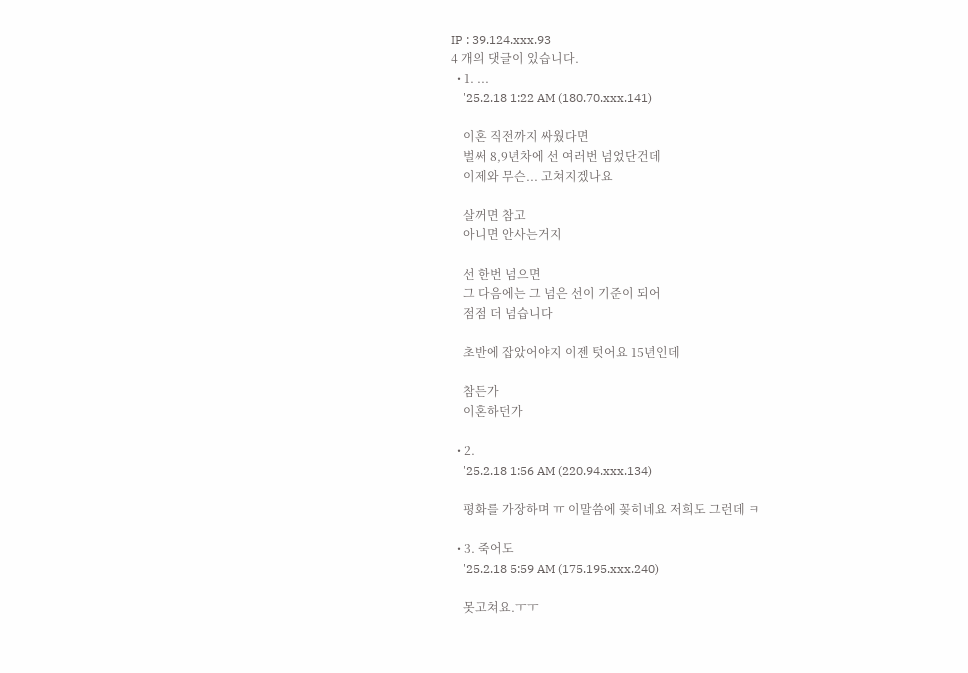IP : 39.124.xxx.93
4 개의 댓글이 있습니다.
  • 1. ...
    '25.2.18 1:22 AM (180.70.xxx.141)

    이혼 직전까지 싸웠다면
    벌써 8,9년차에 선 여러번 넘었단건데
    이제와 무슨... 고쳐지겠나요

    살꺼면 참고
    아니면 안사는거지

    선 한번 넘으면
    그 다음에는 그 넘은 선이 기준이 되어
    점점 더 넘습니다

    초반에 잡았어야지 이젠 텃어요 15년인데

    참든가
    이혼하던가

  • 2.
    '25.2.18 1:56 AM (220.94.xxx.134)

    평화를 가장하며 ㅠ 이말씀에 꽂히네요 저희도 그런데 ㅋ

  • 3. 죽어도
    '25.2.18 5:59 AM (175.195.xxx.240)

    못고쳐요.ㅜㅜ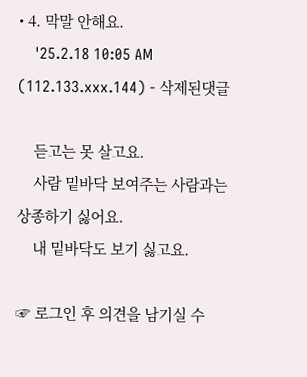• 4. 막말 안해요.
    '25.2.18 10:05 AM (112.133.xxx.144) - 삭제된댓글

    듣고는 못 살고요.
    사람 밑바닥 보여주는 사람과는 상종하기 싫어요.
    내 밑바닥도 보기 싫고요.

☞ 로그인 후 의견을 남기실 수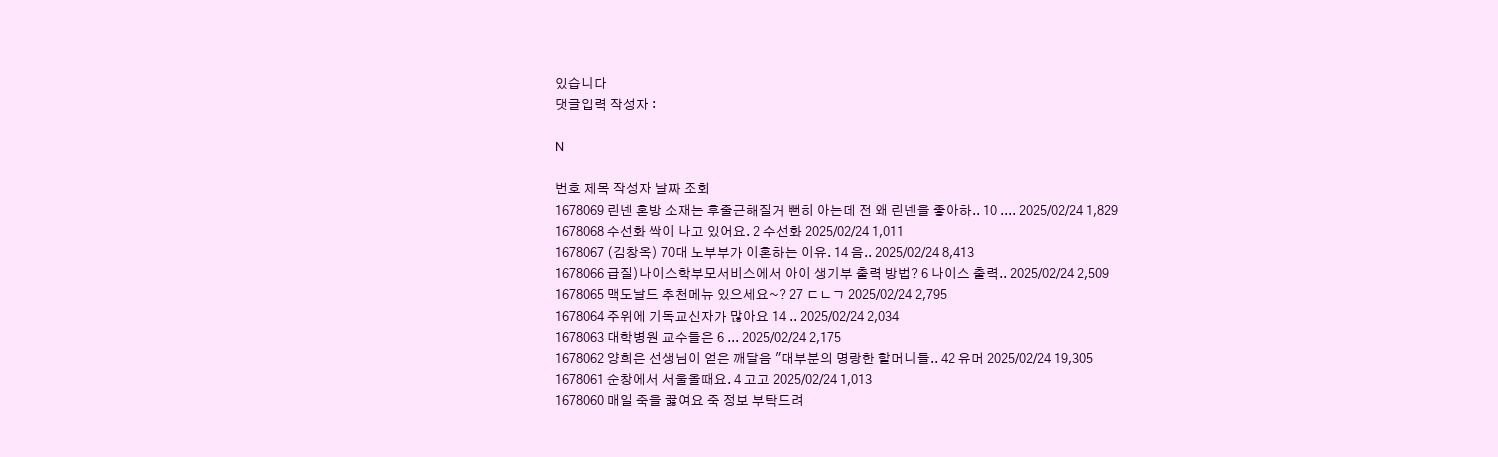있습니다
댓글입력 작성자 :

N

번호 제목 작성자 날짜 조회
1678069 린넨 혼방 소재는 후줄근해질거 뻔히 아는데 전 왜 린넨을 좋아하.. 10 .... 2025/02/24 1,829
1678068 수선화 싹이 나고 있어요. 2 수선화 2025/02/24 1,011
1678067 (김창옥) 70대 노부부가 이혼하는 이유. 14 음.. 2025/02/24 8,413
1678066 급질)나이스학부모서비스에서 아이 생기부 출력 방법? 6 나이스 출력.. 2025/02/24 2,509
1678065 맥도날드 추천메뉴 있으세요~? 27 ㄷㄴㄱ 2025/02/24 2,795
1678064 주위에 기독교신자가 많아요 14 .. 2025/02/24 2,034
1678063 대학병원 교수들은 6 ... 2025/02/24 2,175
1678062 양희은 선생님이 얻은 깨달음 "대부분의 명랑한 할머니들.. 42 유머 2025/02/24 19,305
1678061 순창에서 서울올때요. 4 고고 2025/02/24 1,013
1678060 매일 죽을 끓여요 죽 정보 부탁드려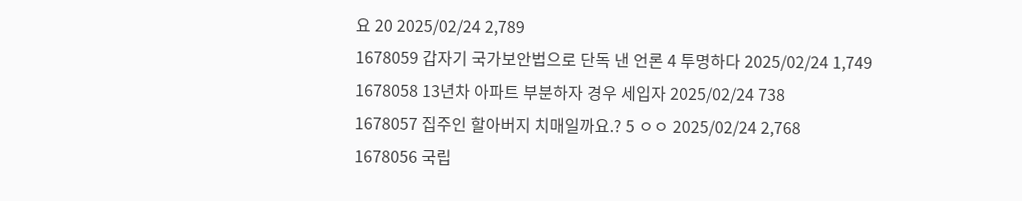요 20 2025/02/24 2,789
1678059 갑자기 국가보안법으로 단독 낸 언론 4 투명하다 2025/02/24 1,749
1678058 13년차 아파트 부분하자 경우 세입자 2025/02/24 738
1678057 집주인 할아버지 치매일까요.? 5 ㅇㅇ 2025/02/24 2,768
1678056 국립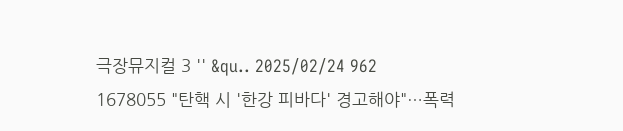극장뮤지컬 3 '' &qu.. 2025/02/24 962
1678055 "탄핵 시 '한강 피바다' 경고해야"…폭력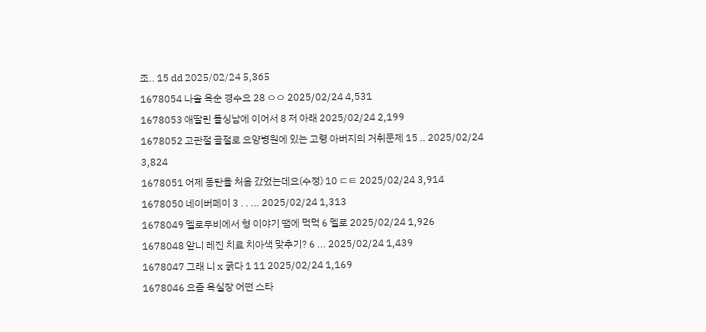조.. 15 dd 2025/02/24 5,365
1678054 나솔 옥순 경수요 28 ㅇㅇ 2025/02/24 4,531
1678053 애딸린 돌싱남에 이어서 8 저 아래 2025/02/24 2,199
1678052 고관절 골절로 요양병원에 있는 고령 아버지의 거취문제 15 .. 2025/02/24 3,824
1678051 어제 동탄을 처음 갔었는데요(수정) 10 ㄷㅌ 2025/02/24 3,914
1678050 네이버페이 3 . . ... 2025/02/24 1,313
1678049 멜로무비에서 형 이야기 땜에 먹먹 6 멜로 2025/02/24 1,926
1678048 앞니 레진 치료 치아색 맞추기? 6 ... 2025/02/24 1,439
1678047 그래 니 x 굵다 1 11 2025/02/24 1,169
1678046 요즘 욕실장 어떤 스타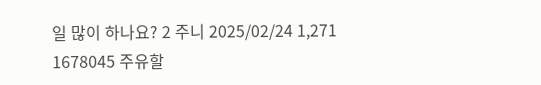일 많이 하나요? 2 주니 2025/02/24 1,271
1678045 주유할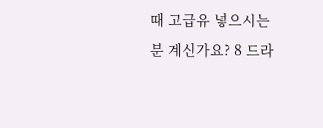때 고급유 넣으시는 분 계신가요? 8 드라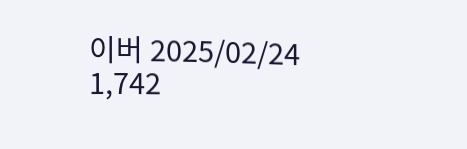이버 2025/02/24 1,742